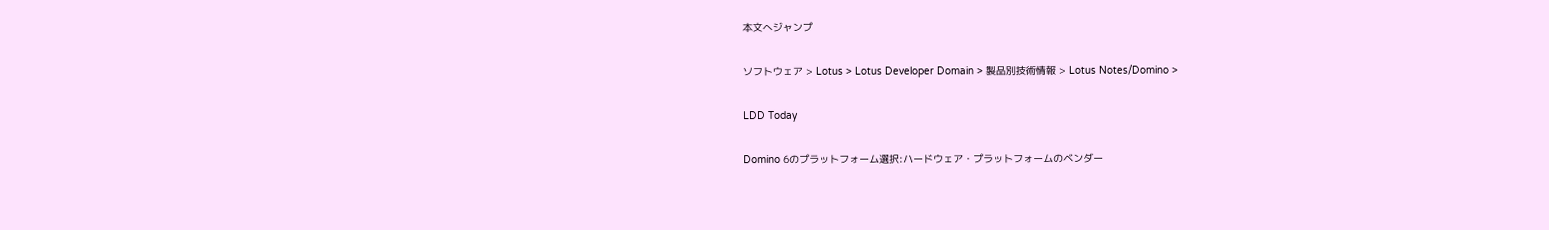本文へジャンプ

ソフトウェア > Lotus > Lotus Developer Domain > 製品別技術情報 > Lotus Notes/Domino >

LDD Today

Domino 6のプラットフォーム選択:ハードウェア・プラットフォームのベンダー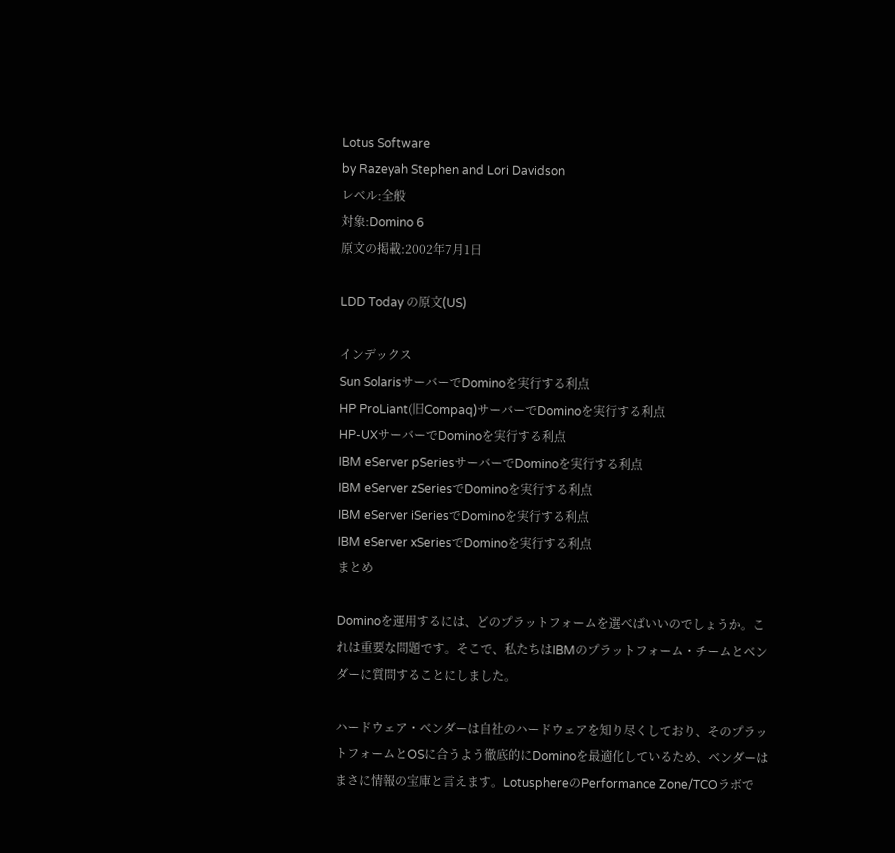Lotus Software
by Razeyah Stephen and Lori Davidson
レベル:全般
対象:Domino 6
原文の掲載:2002年7月1日

LDD Today の原文(US)

インデックス
Sun SolarisサーバーでDominoを実行する利点
HP ProLiant(旧Compaq)サーバーでDominoを実行する利点
HP-UXサーバーでDominoを実行する利点
IBM eServer pSeriesサーバーでDominoを実行する利点
IBM eServer zSeriesでDominoを実行する利点
IBM eServer iSeriesでDominoを実行する利点
IBM eServer xSeriesでDominoを実行する利点
まとめ

Dominoを運用するには、どのプラットフォームを選べばいいのでしょうか。これは重要な問題です。そこで、私たちはIBMのプラットフォーム・チームとベンダーに質問することにしました。

ハードウェア・ベンダーは自社のハードウェアを知り尽くしており、そのプラットフォームとOSに合うよう徹底的にDominoを最適化しているため、ベンダーはまさに情報の宝庫と言えます。LotusphereのPerformance Zone/TCOラボで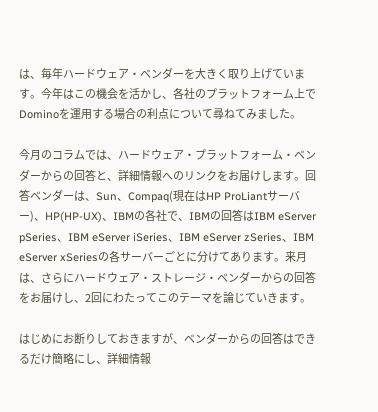は、毎年ハードウェア・ベンダーを大きく取り上げています。今年はこの機会を活かし、各社のプラットフォーム上でDominoを運用する場合の利点について尋ねてみました。

今月のコラムでは、ハードウェア・プラットフォーム・ベンダーからの回答と、詳細情報へのリンクをお届けします。回答ベンダーは、Sun、Compaq(現在はHP ProLiantサーバー)、HP(HP-UX)、IBMの各社で、IBMの回答はIBM eServer pSeries、IBM eServer iSeries、IBM eServer zSeries、IBM eServer xSeriesの各サーバーごとに分けてあります。来月は、さらにハードウェア・ストレージ・ベンダーからの回答をお届けし、2回にわたってこのテーマを論じていきます。

はじめにお断りしておきますが、ベンダーからの回答はできるだけ簡略にし、詳細情報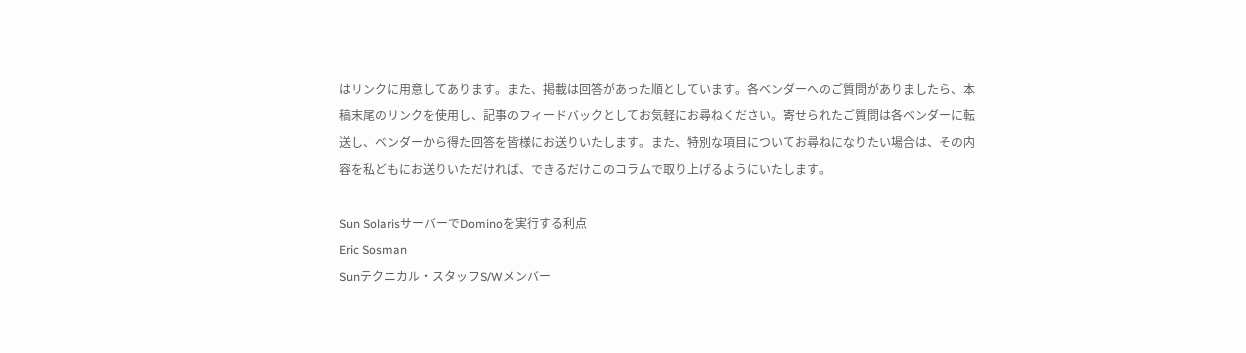はリンクに用意してあります。また、掲載は回答があった順としています。各ベンダーへのご質問がありましたら、本稿末尾のリンクを使用し、記事のフィードバックとしてお気軽にお尋ねください。寄せられたご質問は各ベンダーに転送し、ベンダーから得た回答を皆様にお送りいたします。また、特別な項目についてお尋ねになりたい場合は、その内容を私どもにお送りいただければ、できるだけこのコラムで取り上げるようにいたします。

Sun SolarisサーバーでDominoを実行する利点
Eric Sosman
Sunテクニカル・スタッフS/Wメンバー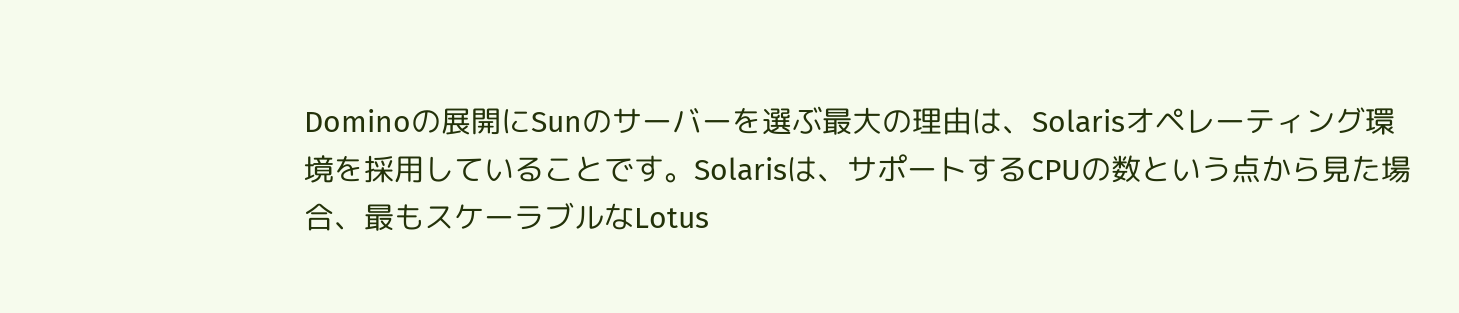Dominoの展開にSunのサーバーを選ぶ最大の理由は、Solarisオペレーティング環境を採用していることです。Solarisは、サポートするCPUの数という点から見た場合、最もスケーラブルなLotus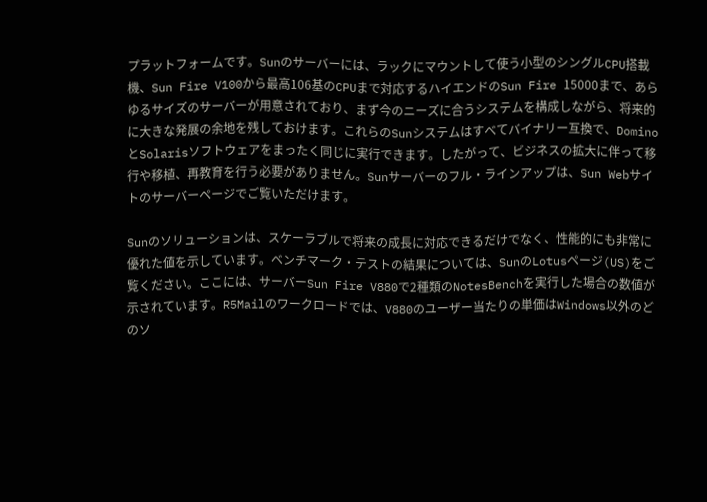プラットフォームです。Sunのサーバーには、ラックにマウントして使う小型のシングルCPU搭載機、Sun Fire V100から最高106基のCPUまで対応するハイエンドのSun Fire 15000まで、あらゆるサイズのサーバーが用意されており、まず今のニーズに合うシステムを構成しながら、将来的に大きな発展の余地を残しておけます。これらのSunシステムはすべてバイナリー互換で、DominoとSolarisソフトウェアをまったく同じに実行できます。したがって、ビジネスの拡大に伴って移行や移植、再教育を行う必要がありません。Sunサーバーのフル・ラインアップは、Sun Webサイトのサーバーページでご覧いただけます。

Sunのソリューションは、スケーラブルで将来の成長に対応できるだけでなく、性能的にも非常に優れた値を示しています。ベンチマーク・テストの結果については、SunのLotusページ(US)をご覧ください。ここには、サーバーSun Fire V880で2種類のNotesBenchを実行した場合の数値が示されています。R5Mailのワークロードでは、V880のユーザー当たりの単価はWindows以外のどのソ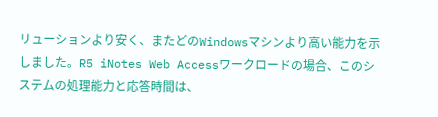リューションより安く、またどのWindowsマシンより高い能力を示しました。R5 iNotes Web Accessワークロードの場合、このシステムの処理能力と応答時間は、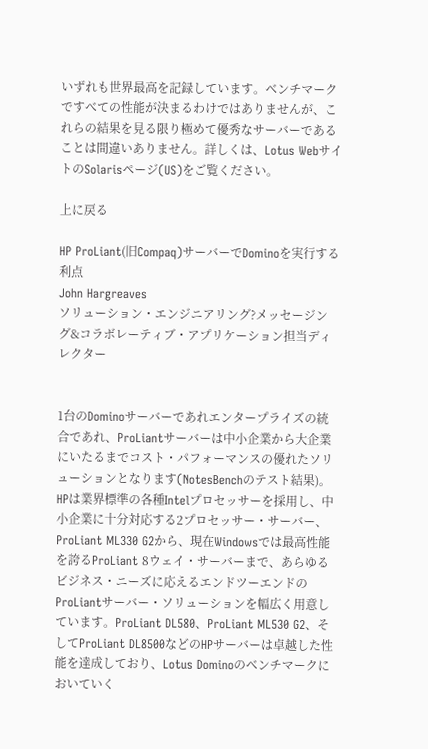いずれも世界最高を記録しています。ベンチマークですべての性能が決まるわけではありませんが、これらの結果を見る限り極めて優秀なサーバーであることは間違いありません。詳しくは、Lotus WebサイトのSolarisページ(US)をご覧ください。

上に戻る

HP ProLiant(旧Compaq)サーバーでDominoを実行する利点
John Hargreaves
ソリューション・エンジニアリング?メッセージング&コラボレーティブ・アプリケーション担当ディレクター


1台のDominoサーバーであれエンタープライズの統合であれ、ProLiantサーバーは中小企業から大企業にいたるまでコスト・パフォーマンスの優れたソリューションとなります(NotesBenchのテスト結果)。HPは業界標準の各種Intelプロセッサーを採用し、中小企業に十分対応する2プロセッサー・サーバー、ProLiant ML330 G2から、現在Windowsでは最高性能を誇るProLiant 8ウェイ・サーバーまで、あらゆるビジネス・ニーズに応えるエンドツーエンドのProLiantサーバー・ソリューションを幅広く用意しています。ProLiant DL580、ProLiant ML530 G2、そしてProLiant DL8500などのHPサーバーは卓越した性能を達成しており、Lotus Dominoのベンチマークにおいていく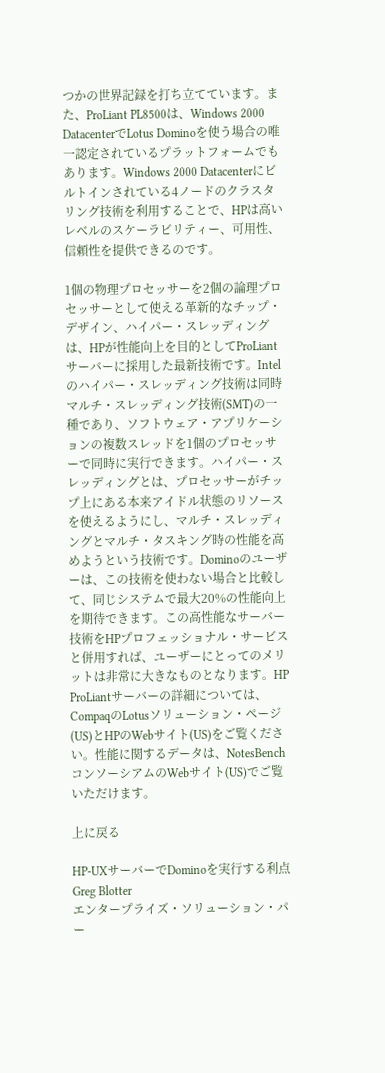つかの世界記録を打ち立てています。また、ProLiant PL8500は、Windows 2000 DatacenterでLotus Dominoを使う場合の唯一認定されているプラットフォームでもあります。Windows 2000 Datacenterにビルトインされている4ノードのクラスタリング技術を利用することで、HPは高いレベルのスケーラビリティー、可用性、信頼性を提供できるのです。

1個の物理プロセッサーを2個の論理プロセッサーとして使える革新的なチップ・デザイン、ハイパー・スレッディングは、HPが性能向上を目的としてProLiantサーバーに採用した最新技術です。Intelのハイパー・スレッディング技術は同時マルチ・スレッディング技術(SMT)の一種であり、ソフトウェア・アプリケーションの複数スレッドを1個のプロセッサーで同時に実行できます。ハイパー・スレッディングとは、プロセッサーがチップ上にある本来アイドル状態のリソースを使えるようにし、マルチ・スレッディングとマルチ・タスキング時の性能を高めようという技術です。Dominoのユーザーは、この技術を使わない場合と比較して、同じシステムで最大20%の性能向上を期待できます。この高性能なサーバー技術をHPプロフェッショナル・サービスと併用すれば、ユーザーにとってのメリットは非常に大きなものとなります。HP ProLiantサーバーの詳細については、CompaqのLotusソリューション・ページ(US)とHPのWebサイト(US)をご覧ください。性能に関するデータは、NotesBenchコンソーシアムのWebサイト(US)でご覧いただけます。

上に戻る

HP-UXサーバーでDominoを実行する利点
Greg Blotter
エンタープライズ・ソリューション・パー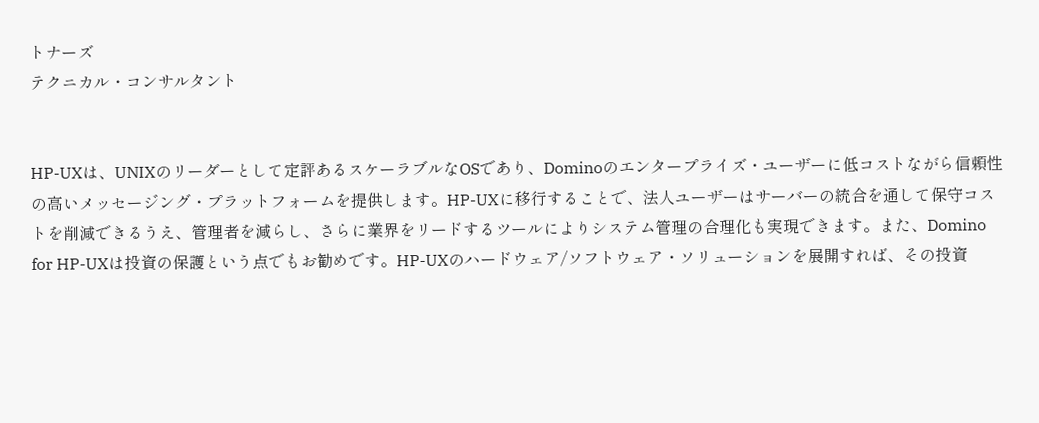トナーズ
テクニカル・コンサルタント


HP-UXは、UNIXのリーダーとして定評あるスケーラブルなOSであり、Dominoのエンタープライズ・ユーザーに低コストながら信頼性の高いメッセージング・プラットフォームを提供します。HP-UXに移行することで、法人ユーザーはサーバーの統合を通して保守コストを削減できるうえ、管理者を減らし、さらに業界をリードするツールによりシステム管理の合理化も実現できます。また、Domino for HP-UXは投資の保護という点でもお勧めです。HP-UXのハードウェア/ソフトウェア・ソリューションを展開すれば、その投資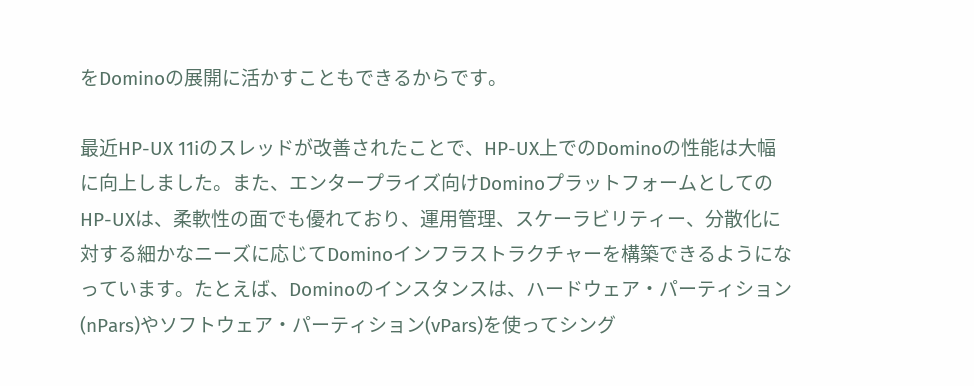をDominoの展開に活かすこともできるからです。

最近HP-UX 11iのスレッドが改善されたことで、HP-UX上でのDominoの性能は大幅に向上しました。また、エンタープライズ向けDominoプラットフォームとしてのHP-UXは、柔軟性の面でも優れており、運用管理、スケーラビリティー、分散化に対する細かなニーズに応じてDominoインフラストラクチャーを構築できるようになっています。たとえば、Dominoのインスタンスは、ハードウェア・パーティション(nPars)やソフトウェア・パーティション(vPars)を使ってシング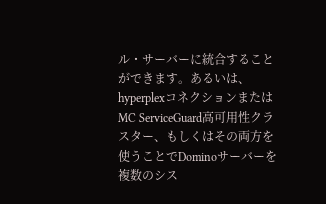ル・サーバーに統合することができます。あるいは、hyperplexコネクションまたはMC ServiceGuard高可用性クラスター、もしくはその両方を使うことでDominoサーバーを複数のシス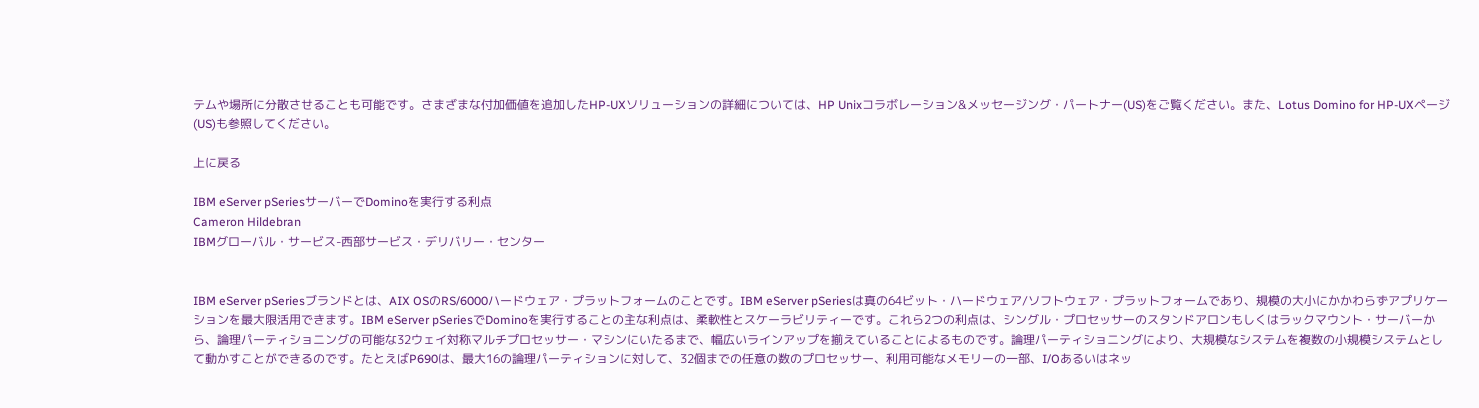テムや場所に分散させることも可能です。さまざまな付加価値を追加したHP-UXソリューションの詳細については、HP Unixコラボレーション&メッセージング・パートナー(US)をご覧ください。また、Lotus Domino for HP-UXページ(US)も参照してください。

上に戻る

IBM eServer pSeriesサーバーでDominoを実行する利点
Cameron Hildebran
IBMグローバル・サービス-西部サービス・デリバリー・センター


IBM eServer pSeriesブランドとは、AIX OSのRS/6000ハードウェア・プラットフォームのことです。IBM eServer pSeriesは真の64ビット・ハードウェア/ソフトウェア・プラットフォームであり、規模の大小にかかわらずアプリケーションを最大限活用できます。IBM eServer pSeriesでDominoを実行することの主な利点は、柔軟性とスケーラビリティーです。これら2つの利点は、シングル・プロセッサーのスタンドアロンもしくはラックマウント・サーバーから、論理パーティショニングの可能な32ウェイ対称マルチプロセッサー・マシンにいたるまで、幅広いラインアップを揃えていることによるものです。論理パーティショニングにより、大規模なシステムを複数の小規模システムとして動かすことができるのです。たとえばP690は、最大16の論理パーティションに対して、32個までの任意の数のプロセッサー、利用可能なメモリーの一部、I/Oあるいはネッ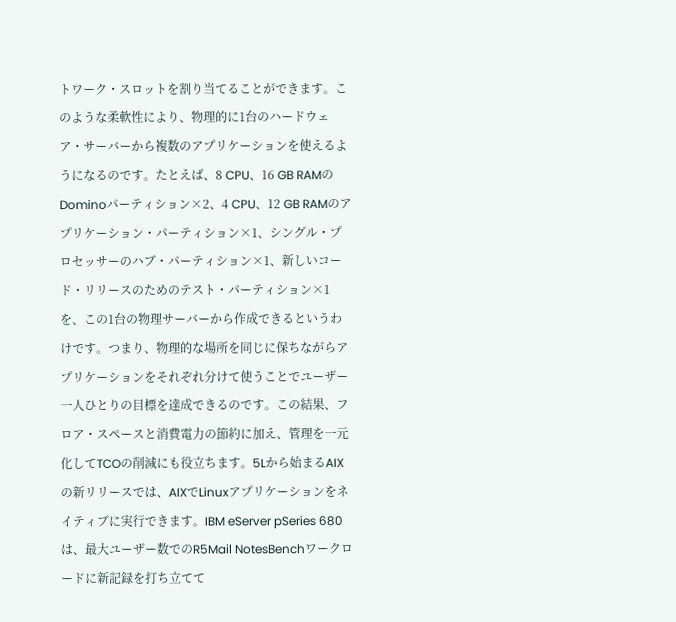トワーク・スロットを割り当てることができます。このような柔軟性により、物理的に1台のハードウェア・サーバーから複数のアプリケーションを使えるようになるのです。たとえば、8 CPU、16 GB RAMのDominoパーティション×2、4 CPU、12 GB RAMのアプリケーション・パーティション×1、シングル・プロセッサーのハブ・パーティション×1、新しいコード・リリースのためのテスト・パーティション×1を、この1台の物理サーバーから作成できるというわけです。つまり、物理的な場所を同じに保ちながらアプリケーションをそれぞれ分けて使うことでユーザー一人ひとりの目標を達成できるのです。この結果、フロア・スペースと消費電力の節約に加え、管理を一元化してTCOの削減にも役立ちます。5Lから始まるAIXの新リリースでは、AIXでLinuxアプリケーションをネイティブに実行できます。IBM eServer pSeries 680は、最大ユーザー数でのR5Mail NotesBenchワークロードに新記録を打ち立てて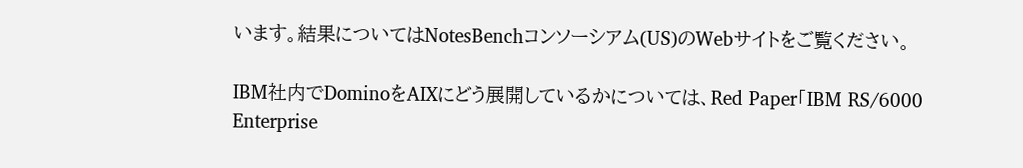います。結果についてはNotesBenchコンソーシアム(US)のWebサイトをご覧ください。

IBM社内でDominoをAIXにどう展開しているかについては、Red Paper「IBM RS/6000 Enterprise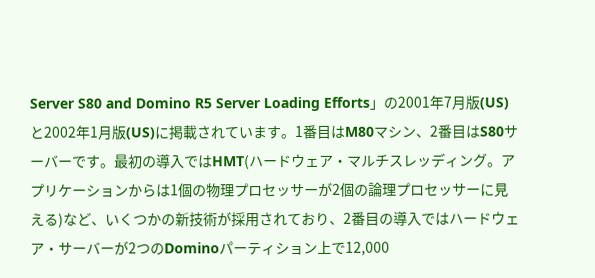Server S80 and Domino R5 Server Loading Efforts」の2001年7月版(US)と2002年1月版(US)に掲載されています。1番目はM80マシン、2番目はS80サーバーです。最初の導入ではHMT(ハードウェア・マルチスレッディング。アプリケーションからは1個の物理プロセッサーが2個の論理プロセッサーに見える)など、いくつかの新技術が採用されており、2番目の導入ではハードウェア・サーバーが2つのDominoパーティション上で12,000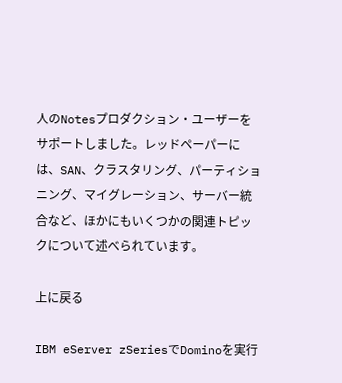人のNotesプロダクション・ユーザーをサポートしました。レッドペーパーには、SAN、クラスタリング、パーティショニング、マイグレーション、サーバー統合など、ほかにもいくつかの関連トピックについて述べられています。

上に戻る

IBM eServer zSeriesでDominoを実行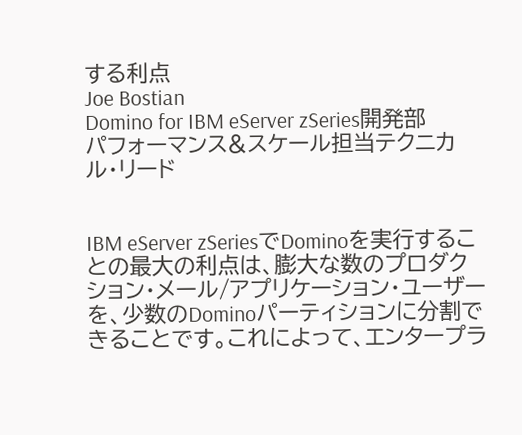する利点
Joe Bostian
Domino for IBM eServer zSeries開発部
パフォーマンス&スケール担当テクニカル・リード


IBM eServer zSeriesでDominoを実行することの最大の利点は、膨大な数のプロダクション・メール/アプリケーション・ユーザーを、少数のDominoパーティションに分割できることです。これによって、エンタープラ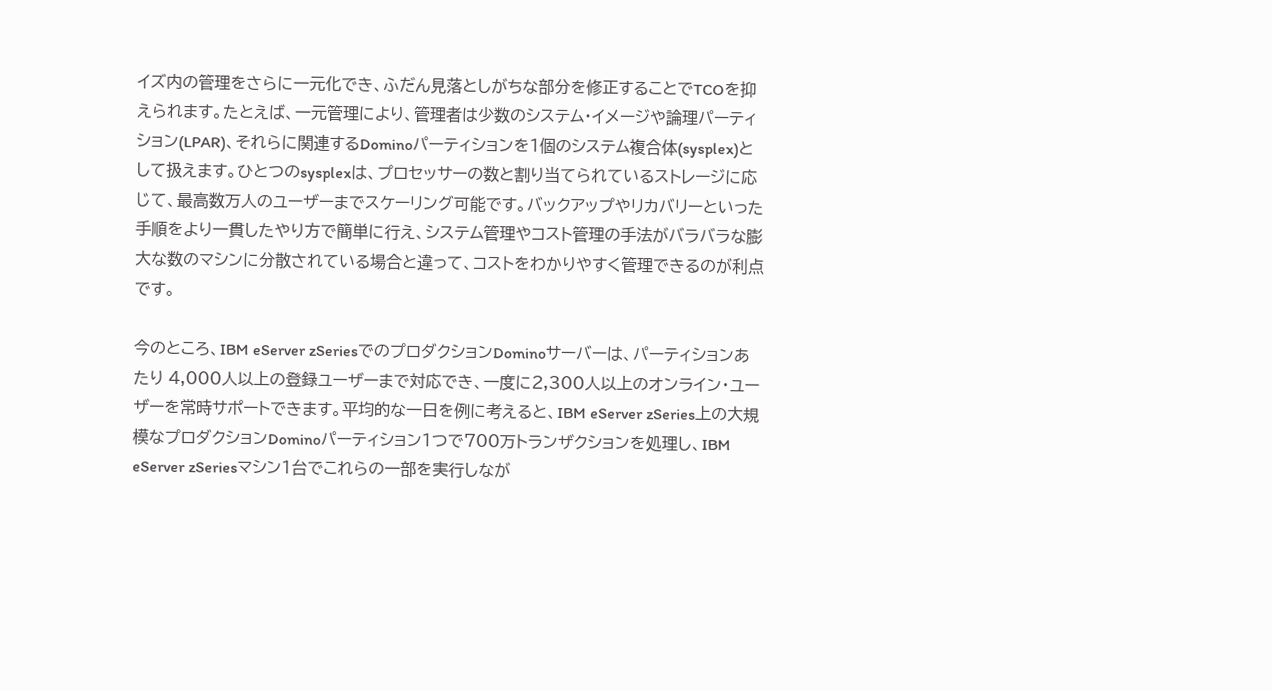イズ内の管理をさらに一元化でき、ふだん見落としがちな部分を修正することでTCOを抑えられます。たとえば、一元管理により、管理者は少数のシステム・イメージや論理パーティション(LPAR)、それらに関連するDominoパーティションを1個のシステム複合体(sysplex)として扱えます。ひとつのsysplexは、プロセッサーの数と割り当てられているストレージに応じて、最高数万人のユーザーまでスケーリング可能です。バックアップやリカバリーといった手順をより一貫したやり方で簡単に行え、システム管理やコスト管理の手法がバラバラな膨大な数のマシンに分散されている場合と違って、コストをわかりやすく管理できるのが利点です。

今のところ、IBM eServer zSeriesでのプロダクションDominoサーバーは、パーティションあたり 4,000人以上の登録ユーザーまで対応でき、一度に2,300人以上のオンライン・ユーザーを常時サポートできます。平均的な一日を例に考えると、IBM eServer zSeries上の大規模なプロダクションDominoパーティション1つで700万トランザクションを処理し、IBM eServer zSeriesマシン1台でこれらの一部を実行しなが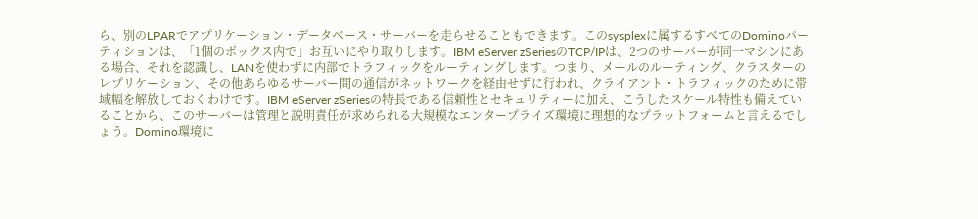ら、別のLPARでアプリケーション・データベース・サーバーを走らせることもできます。このsysplexに属するすべてのDominoパーティションは、「1個のボックス内で」お互いにやり取りします。IBM eServer zSeriesのTCP/IPは、2つのサーバーが同一マシンにある場合、それを認識し、LANを使わずに内部でトラフィックをルーティングします。つまり、メールのルーティング、クラスターのレプリケーション、その他あらゆるサーバー間の通信がネットワークを経由せずに行われ、クライアント・トラフィックのために帯域幅を解放しておくわけです。IBM eServer zSeriesの特長である信頼性とセキュリティーに加え、こうしたスケール特性も備えていることから、このサーバーは管理と説明責任が求められる大規模なエンタープライズ環境に理想的なプラットフォームと言えるでしょう。Domino環境に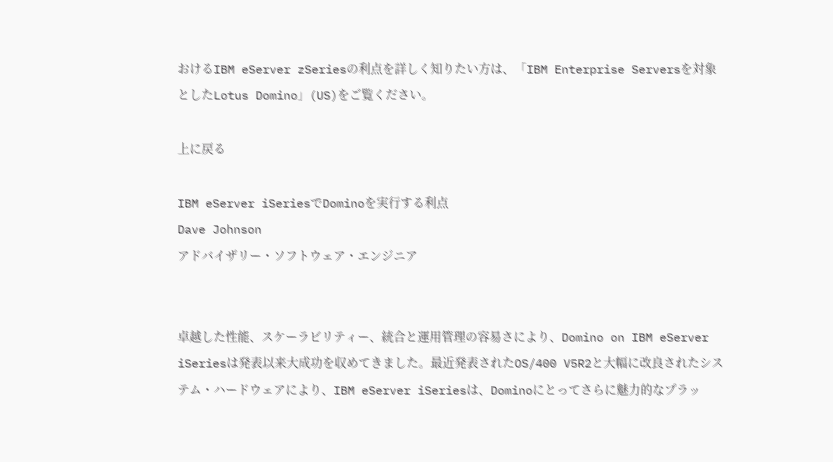おけるIBM eServer zSeriesの利点を詳しく知りたい方は、「IBM Enterprise Serversを対象としたLotus Domino」(US)をご覧ください。

上に戻る

IBM eServer iSeriesでDominoを実行する利点
Dave Johnson
アドバイザリー・ソフトウェア・エンジニア


卓越した性能、スケーラビリティー、統合と運用管理の容易さにより、Domino on IBM eServer iSeriesは発表以来大成功を収めてきました。最近発表されたOS/400 V5R2と大幅に改良されたシステム・ハードウェアにより、IBM eServer iSeriesは、Dominoにとってさらに魅力的なプラッ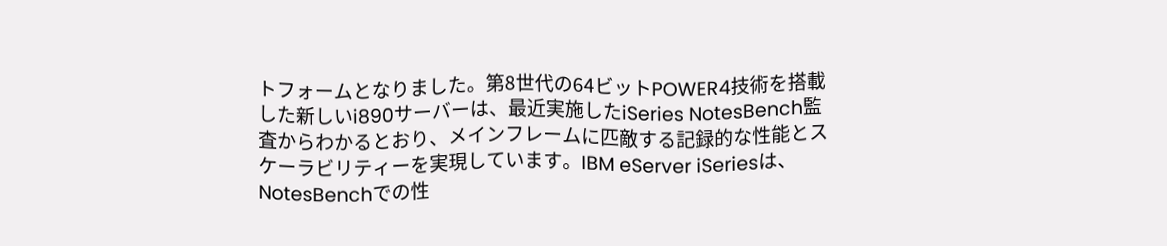トフォームとなりました。第8世代の64ビットPOWER4技術を搭載した新しいi890サーバーは、最近実施したiSeries NotesBench監査からわかるとおり、メインフレームに匹敵する記録的な性能とスケーラビリティーを実現しています。IBM eServer iSeriesは、NotesBenchでの性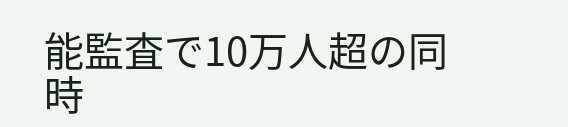能監査で10万人超の同時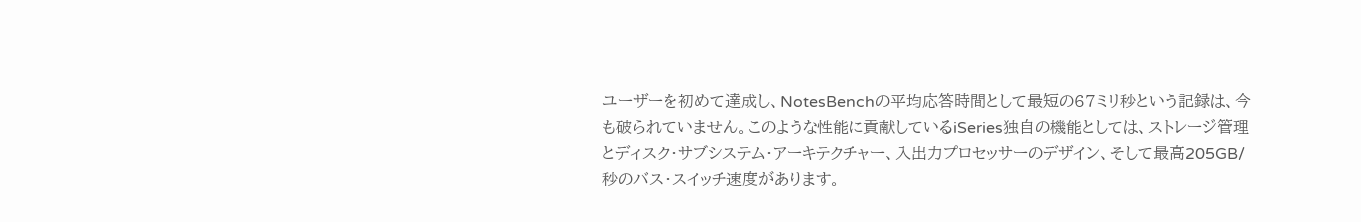ユーザーを初めて達成し、NotesBenchの平均応答時間として最短の67ミリ秒という記録は、今も破られていません。このような性能に貢献しているiSeries独自の機能としては、ストレージ管理とディスク・サブシステム・アーキテクチャー、入出力プロセッサーのデザイン、そして最高205GB/秒のバス・スイッチ速度があります。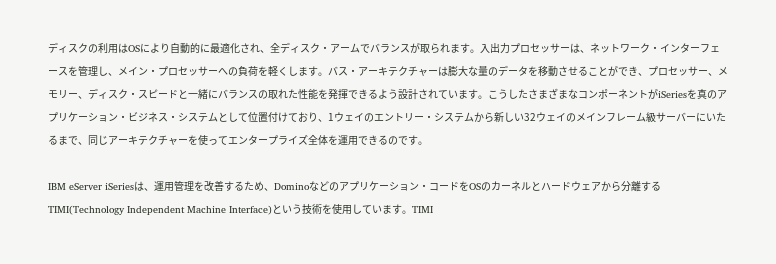ディスクの利用はOSにより自動的に最適化され、全ディスク・アームでバランスが取られます。入出力プロセッサーは、ネットワーク・インターフェースを管理し、メイン・プロセッサーへの負荷を軽くします。バス・アーキテクチャーは膨大な量のデータを移動させることができ、プロセッサー、メモリー、ディスク・スピードと一緒にバランスの取れた性能を発揮できるよう設計されています。こうしたさまざまなコンポーネントがiSeriesを真のアプリケーション・ビジネス・システムとして位置付けており、1ウェイのエントリー・システムから新しい32ウェイのメインフレーム級サーバーにいたるまで、同じアーキテクチャーを使ってエンタープライズ全体を運用できるのです。

IBM eServer iSeriesは、運用管理を改善するため、Dominoなどのアプリケーション・コードをOSのカーネルとハードウェアから分離するTIMI(Technology Independent Machine Interface)という技術を使用しています。TIMI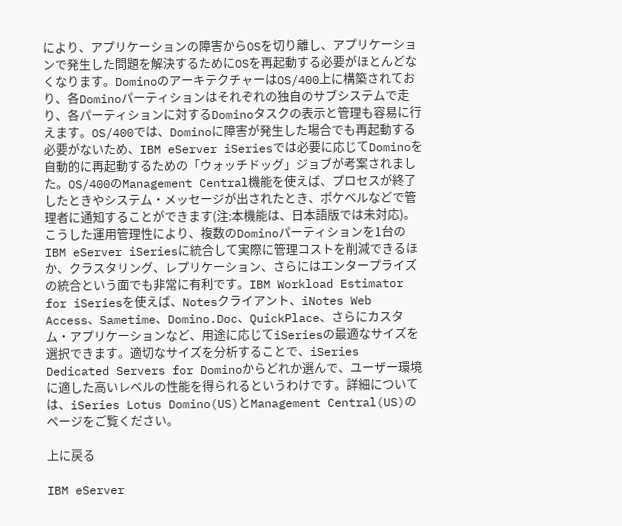により、アプリケーションの障害からOSを切り離し、アプリケーションで発生した問題を解決するためにOSを再起動する必要がほとんどなくなります。DominoのアーキテクチャーはOS/400上に構築されており、各Dominoパーティションはそれぞれの独自のサブシステムで走り、各パーティションに対するDominoタスクの表示と管理も容易に行えます。OS/400では、Dominoに障害が発生した場合でも再起動する必要がないため、IBM eServer iSeriesでは必要に応じてDominoを自動的に再起動するための「ウォッチドッグ」ジョブが考案されました。OS/400のManagement Central機能を使えば、プロセスが終了したときやシステム・メッセージが出されたとき、ポケベルなどで管理者に通知することができます(注:本機能は、日本語版では未対応)。こうした運用管理性により、複数のDominoパーティションを1台のIBM eServer iSeriesに統合して実際に管理コストを削減できるほか、クラスタリング、レプリケーション、さらにはエンタープライズの統合という面でも非常に有利です。IBM Workload Estimator for iSeriesを使えば、Notesクライアント、iNotes Web Access、Sametime、Domino.Doc、QuickPlace、さらにカスタム・アプリケーションなど、用途に応じてiSeriesの最適なサイズを選択できます。適切なサイズを分析することで、iSeries Dedicated Servers for Dominoからどれか選んで、ユーザー環境に適した高いレベルの性能を得られるというわけです。詳細については、iSeries Lotus Domino(US)とManagement Central(US)のページをご覧ください。

上に戻る

IBM eServer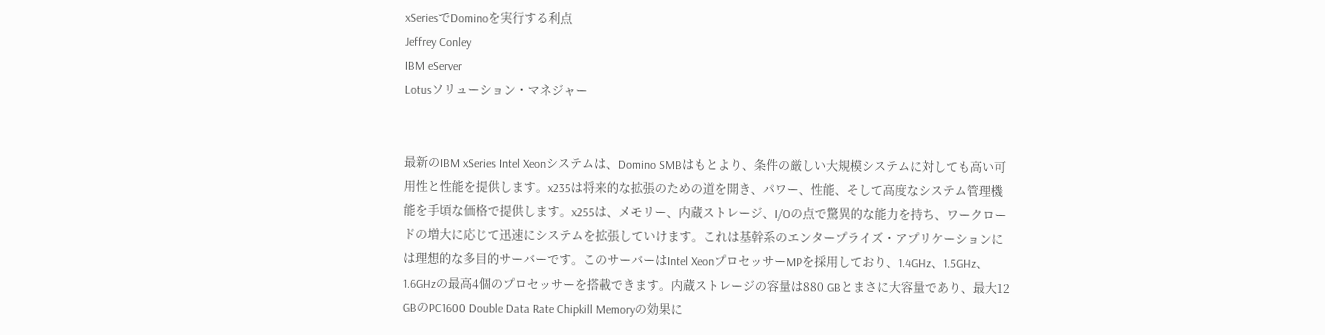xSeriesでDominoを実行する利点
Jeffrey Conley
IBM eServer
Lotusソリューション・マネジャー


最新のIBM xSeries Intel Xeonシステムは、Domino SMBはもとより、条件の厳しい大規模システムに対しても高い可用性と性能を提供します。x235は将来的な拡張のための道を開き、パワー、性能、そして高度なシステム管理機能を手頃な価格で提供します。x255は、メモリー、内蔵ストレージ、I/Oの点で驚異的な能力を持ち、ワークロードの増大に応じて迅速にシステムを拡張していけます。これは基幹系のエンタープライズ・アプリケーションには理想的な多目的サーバーです。このサーバーはIntel XeonプロセッサーMPを採用しており、1.4GHz、1.5GHz、1.6GHzの最高4個のプロセッサーを搭載できます。内蔵ストレージの容量は880 GBとまさに大容量であり、最大12 GBのPC1600 Double Data Rate Chipkill Memoryの効果に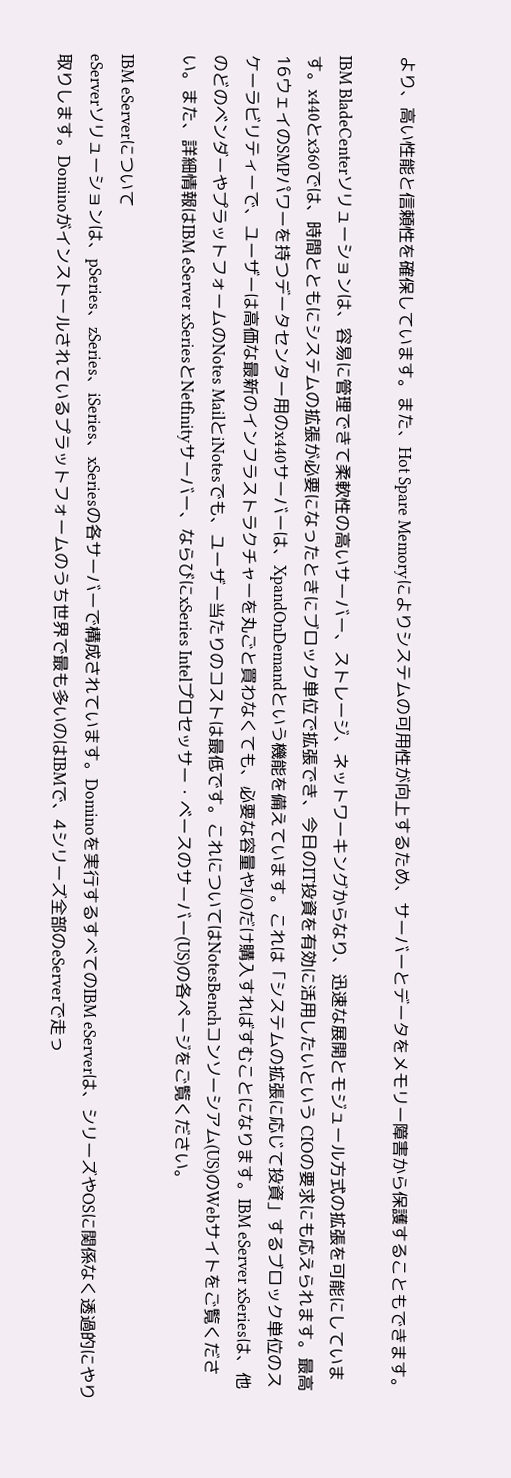より、高い性能と信頼性を確保しています。また、Hot Spare Memoryによりシステムの可用性が向上するため、サーバーとデータをメモリー障害から保護することもできます。

IBM BladeCenterソリューションは、容易に管理できて柔軟性の高いサーバー、ストレージ、ネットワーキングからなり、迅速な展開とモジュール方式の拡張を可能にしています。x440とx360では、時間とともにシステムの拡張が必要になったときにブロック単位で拡張でき、今日のIT投資を有効に活用したいという CIOの要求にも応えられます。最高16ウェイのSMPパワーを持つデータセンター用のx440サーバーは、XpandOnDemandという機能を備えています。これは「システムの拡張に応じて投資」するブロック単位のスケーラビリティーで、ユーザーは高価な最新のインフラストラクチャーを丸ごと買わなくても、必要な容量やI/Oだけ購入すればすむことになります。IBM eServer xSeriesは、他のどのベンダーやプラットフォームのNotes MailとiNotesでも、ユーザー当たりのコストは最低です。これについてはNotesBenchコンソーシアム(US)のWebサイトをご覧ください。また、詳細情報はIBM eServer xSeriesとNetfinityサーバー、ならびにxSeries Intelプロセッサー・ベースのサーバー(US)の各ページをご覧ください。

IBM eServerについて
eServerソリューションは、pSeries、zSeries、iSeries、xSeriesの各サーバーで構成されています。Dominoを実行するすべてのIBM eServerは、シリーズやOSに関係なく透過的にやり取りします。Dominoがインストールされているプラットフォームのうち世界で最も多いのはIBMで、4シリーズ全部のeServerで走っ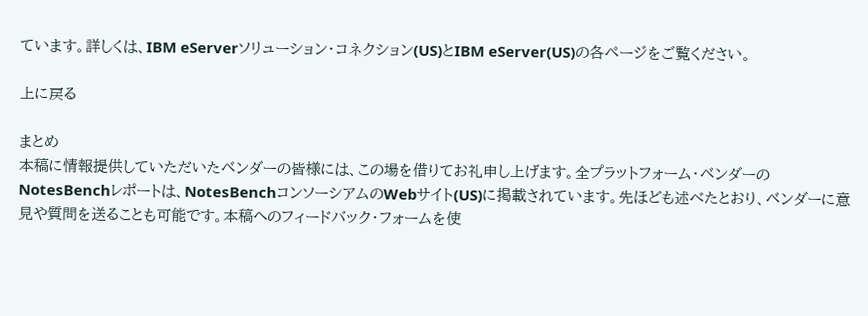ています。詳しくは、IBM eServerソリューション・コネクション(US)とIBM eServer(US)の各ページをご覧ください。

上に戻る

まとめ
本稿に情報提供していただいたベンダーの皆様には、この場を借りてお礼申し上げます。全プラットフォーム・ベンダーのNotesBenchレポートは、NotesBenchコンソーシアムのWebサイト(US)に掲載されています。先ほども述べたとおり、ベンダーに意見や質問を送ることも可能です。本稿へのフィードバック・フォームを使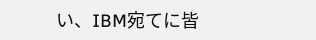い、IBM宛てに皆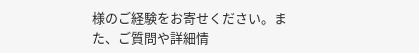様のご経験をお寄せください。また、ご質問や詳細情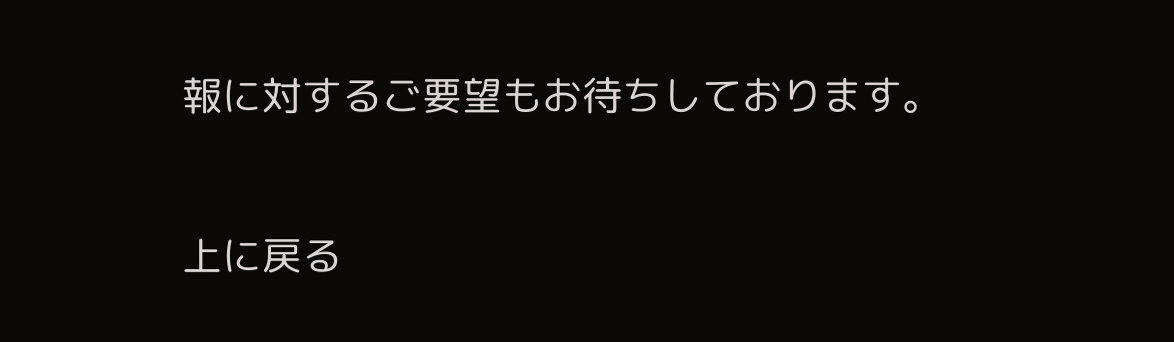報に対するご要望もお待ちしております。

上に戻る